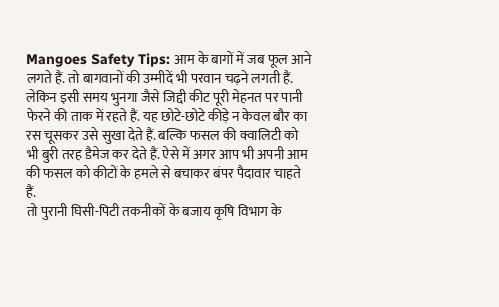Mangoes Safety Tips: आम के बागों में जब फूल आने लगते हैं. तो बागवानों की उम्मीदें भी परवान चढ़ने लगती हैं. लेकिन इसी समय भुनगा जैसे जिद्दी कीट पूरी मेहनत पर पानी फेरने की ताक में रहते हैं. यह छोटे-छोटे कीड़े न केवल बौर का रस चूसकर उसे सुखा देते हैं. बल्कि फसल की क्वालिटी को भी बुरी तरह डैमेज कर देते हैं. ऐसे में अगर आप भी अपनी आम की फसल को कीटों के हमले से बचाकर बंपर पैदावार चाहते हैं.
तो पुरानी घिसी-पिटी तकनीकों के बजाय कृषि विभाग के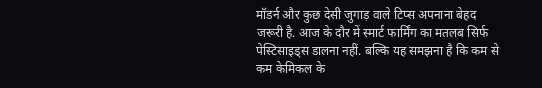मॉडर्न और कुछ देसी जुगाड़ वाले टिप्स अपनाना बेहद जरूरी है. आज के दौर में स्मार्ट फार्मिंग का मतलब सिर्फ पेस्टिसाइड्स डालना नहीं. बल्कि यह समझना है कि कम से कम केमिकल के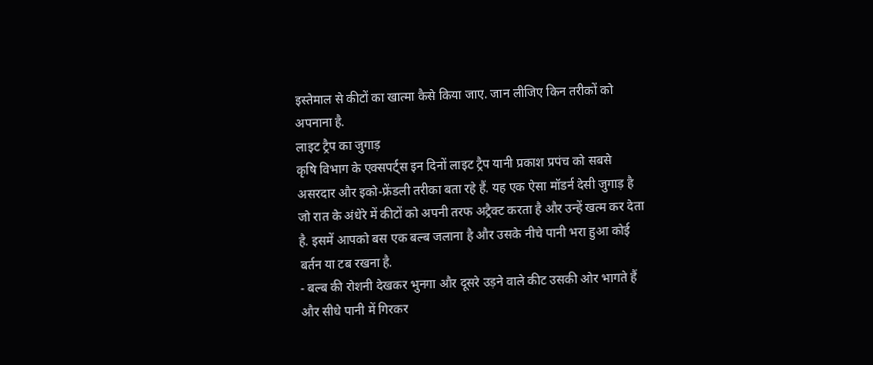इस्तेमाल से कीटों का खात्मा कैसे किया जाए. जान लीजिए किन तरीकों को अपनाना है.
लाइट ट्रैप का जुगाड़
कृषि विभाग के एक्सपर्ट्स इन दिनों लाइट ट्रैप यानी प्रकाश प्रपंच को सबसे असरदार और इको-फ्रेंडली तरीका बता रहे हैं. यह एक ऐसा मॉडर्न देसी जुगाड़ है जो रात के अंधेरे में कीटों को अपनी तरफ अट्रैक्ट करता है और उन्हें खत्म कर देता है. इसमें आपको बस एक बल्ब जलाना है और उसके नीचे पानी भरा हुआ कोई बर्तन या टब रखना है.
- बल्ब की रोशनी देखकर भुनगा और दूसरे उड़ने वाले कीट उसकी ओर भागते हैं और सीधे पानी में गिरकर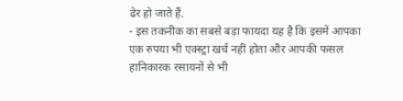ढेर हो जाते हैं.
- इस तकनीक का सबसे बड़ा फायदा यह है कि इसमें आपका एक रुपया भी एक्स्ट्रा खर्च नहीं होता और आपकी फसल हानिकारक रसायनों से भी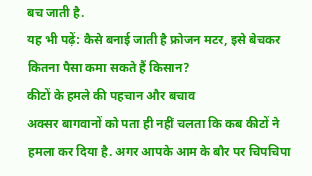बच जाती है.
यह भी पढ़ें: कैसे बनाई जाती है फ्रोजन मटर, इसे बेचकर कितना पैसा कमा सकते हैं किसान?
कीटों के हमले की पहचान और बचाव
अक्सर बागवानों को पता ही नहीं चलता कि कब कीटों ने हमला कर दिया है. अगर आपके आम के बौर पर चिपचिपा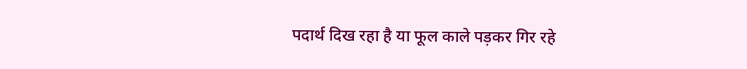पदार्थ दिख रहा है या फूल काले पड़कर गिर रहे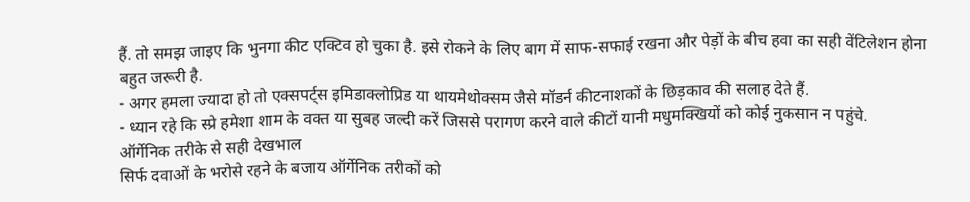हैं. तो समझ जाइए कि भुनगा कीट एक्टिव हो चुका है. इसे रोकने के लिए बाग में साफ-सफाई रखना और पेड़ों के बीच हवा का सही वेंटिलेशन होना बहुत जरूरी है.
- अगर हमला ज्यादा हो तो एक्सपर्ट्स इमिडाक्लोप्रिड या थायमेथोक्सम जैसे मॉडर्न कीटनाशकों के छिड़काव की सलाह देते हैं.
- ध्यान रहे कि स्प्रे हमेशा शाम के वक्त या सुबह जल्दी करें जिससे परागण करने वाले कीटों यानी मधुमक्खियों को कोई नुकसान न पहुंचे.
ऑर्गेनिक तरीके से सही देखभाल
सिर्फ दवाओं के भरोसे रहने के बजाय ऑर्गेनिक तरीकों को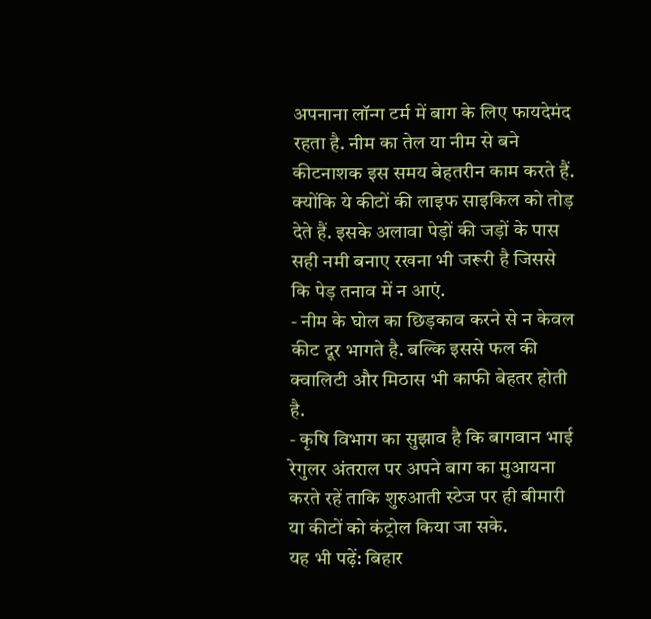अपनाना लॉन्ग टर्म में बाग के लिए फायदेमंद रहता है. नीम का तेल या नीम से बने कीटनाशक इस समय बेहतरीन काम करते हैं. क्योंकि ये कीटों की लाइफ साइकिल को तोड़ देते हैं. इसके अलावा पेड़ों की जड़ों के पास सही नमी बनाए रखना भी जरूरी है जिससे कि पेड़ तनाव में न आएं.
- नीम के घोल का छिड़काव करने से न केवल कीट दूर भागते है. बल्कि इससे फल की क्वालिटी और मिठास भी काफी बेहतर होती है.
- कृषि विभाग का सुझाव है कि बागवान भाई रेगुलर अंतराल पर अपने बाग का मुआयना करते रहें ताकि शुरुआती स्टेज पर ही बीमारी या कीटों को कंट्रोल किया जा सके.
यह भी पढ़ें: बिहार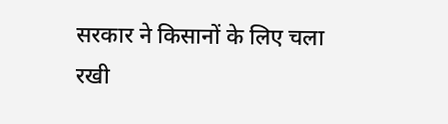सरकार ने किसानों के लिए चला रखी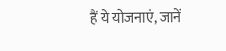हैं ये योजनाएं, जानें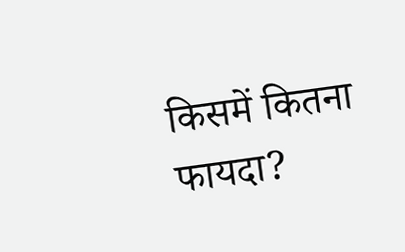किसमें कितना फायदा?